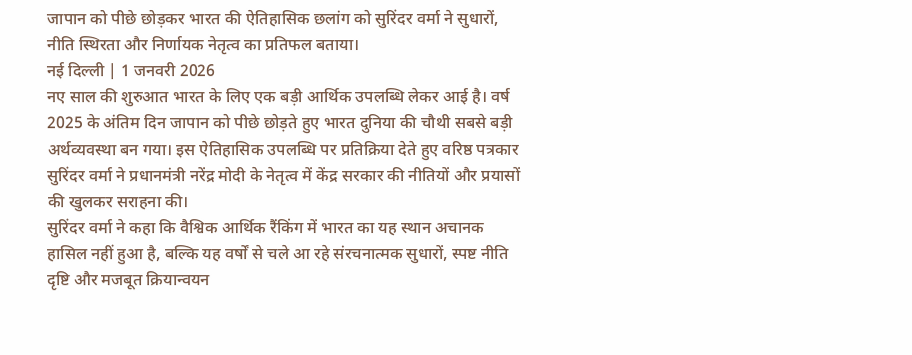जापान को पीछे छोड़कर भारत की ऐतिहासिक छलांग को सुरिंदर वर्मा ने सुधारों, नीति स्थिरता और निर्णायक नेतृत्व का प्रतिफल बताया।
नई दिल्ली | 1 जनवरी 2026
नए साल की शुरुआत भारत के लिए एक बड़ी आर्थिक उपलब्धि लेकर आई है। वर्ष 2025 के अंतिम दिन जापान को पीछे छोड़ते हुए भारत दुनिया की चौथी सबसे बड़ी अर्थव्यवस्था बन गया। इस ऐतिहासिक उपलब्धि पर प्रतिक्रिया देते हुए वरिष्ठ पत्रकार सुरिंदर वर्मा ने प्रधानमंत्री नरेंद्र मोदी के नेतृत्व में केंद्र सरकार की नीतियों और प्रयासों की खुलकर सराहना की।
सुरिंदर वर्मा ने कहा कि वैश्विक आर्थिक रैंकिंग में भारत का यह स्थान अचानक हासिल नहीं हुआ है, बल्कि यह वर्षों से चले आ रहे संरचनात्मक सुधारों, स्पष्ट नीति दृष्टि और मजबूत क्रियान्वयन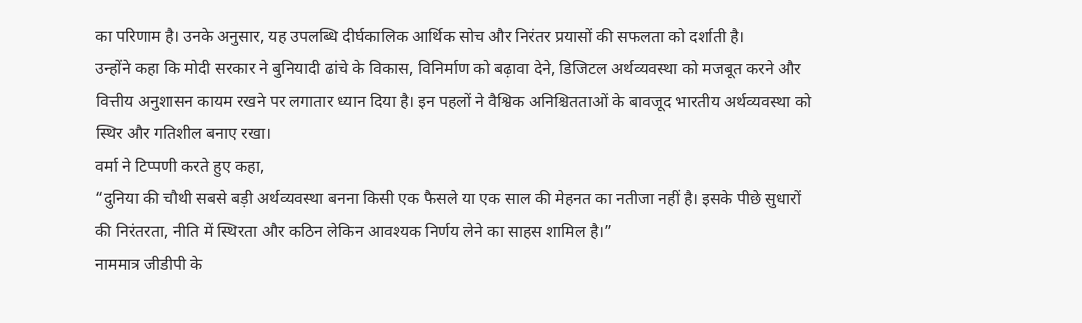का परिणाम है। उनके अनुसार, यह उपलब्धि दीर्घकालिक आर्थिक सोच और निरंतर प्रयासों की सफलता को दर्शाती है।
उन्होंने कहा कि मोदी सरकार ने बुनियादी ढांचे के विकास, विनिर्माण को बढ़ावा देने, डिजिटल अर्थव्यवस्था को मजबूत करने और वित्तीय अनुशासन कायम रखने पर लगातार ध्यान दिया है। इन पहलों ने वैश्विक अनिश्चितताओं के बावजूद भारतीय अर्थव्यवस्था को स्थिर और गतिशील बनाए रखा।
वर्मा ने टिप्पणी करते हुए कहा,
“दुनिया की चौथी सबसे बड़ी अर्थव्यवस्था बनना किसी एक फैसले या एक साल की मेहनत का नतीजा नहीं है। इसके पीछे सुधारों की निरंतरता, नीति में स्थिरता और कठिन लेकिन आवश्यक निर्णय लेने का साहस शामिल है।”
नाममात्र जीडीपी के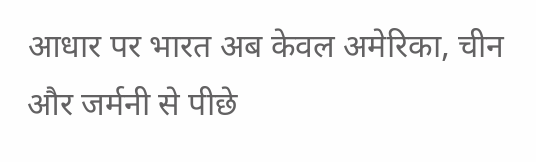आधार पर भारत अब केवल अमेरिका, चीन और जर्मनी से पीछे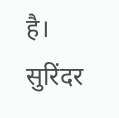है। सुरिंदर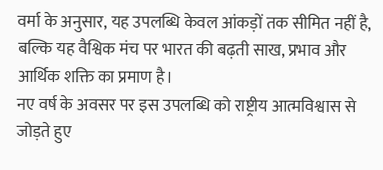वर्मा के अनुसार, यह उपलब्धि केवल आंकड़ों तक सीमित नहीं है, बल्कि यह वैश्विक मंच पर भारत की बढ़ती साख, प्रभाव और आर्थिक शक्ति का प्रमाण है।
नए वर्ष के अवसर पर इस उपलब्धि को राष्ट्रीय आत्मविश्वास से जोड़ते हुए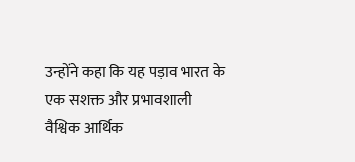उन्होंने कहा कि यह पड़ाव भारत के एक सशक्त और प्रभावशाली वैश्विक आर्थिक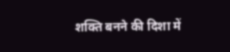शक्ति बनने की दिशा में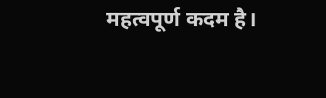महत्वपूर्ण कदम है।